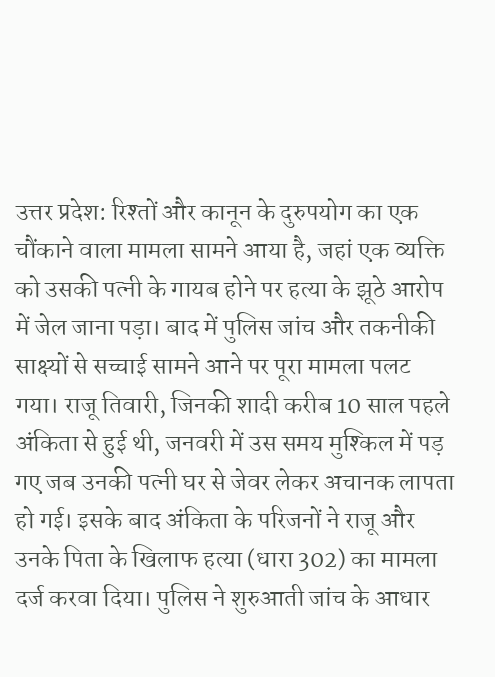उत्तर प्रदेश: रिश्तों और कानून के दुरुपयोग का एक चौंकाने वाला मामला सामने आया है, जहां एक व्यक्ति को उसकी पत्नी के गायब होने पर हत्या के झूठे आरोप में जेल जाना पड़ा। बाद में पुलिस जांच और तकनीकी साक्ष्यों से सच्चाई सामने आने पर पूरा मामला पलट गया। राजू तिवारी, जिनकी शादी करीब 10 साल पहले अंकिता से हुई थी, जनवरी में उस समय मुश्किल में पड़ गए जब उनकी पत्नी घर से जेवर लेकर अचानक लापता हो गई। इसके बाद अंकिता के परिजनों ने राजू और उनके पिता के खिलाफ हत्या (धारा 302) का मामला दर्ज करवा दिया। पुलिस ने शुरुआती जांच के आधार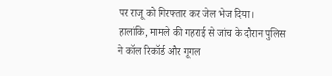पर राजू को गिरफ्तार कर जेल भेज दिया।
हालांकि, मामले की गहराई से जांच के दौरान पुलिस ने कॉल रिकॉर्ड और गूगल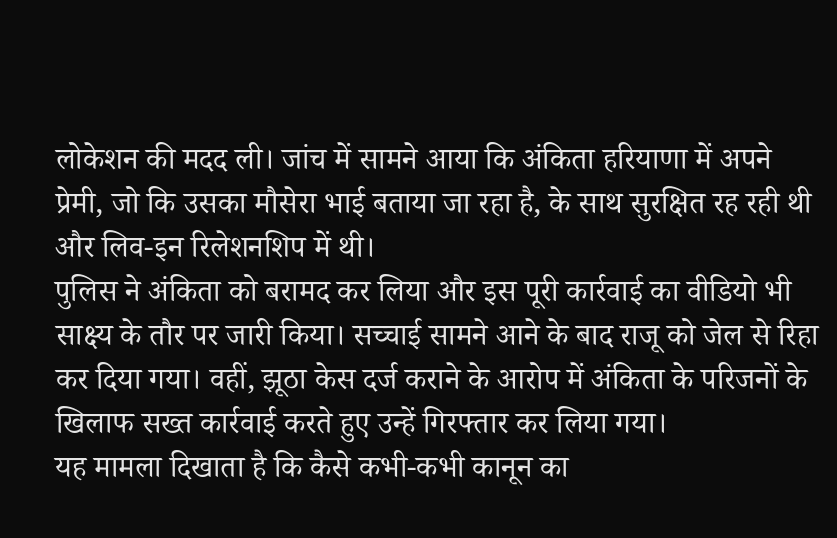लोकेशन की मदद ली। जांच में सामने आया कि अंकिता हरियाणा में अपने प्रेमी, जो कि उसका मौसेरा भाई बताया जा रहा है, के साथ सुरक्षित रह रही थी और लिव-इन रिलेशनशिप में थी।
पुलिस ने अंकिता को बरामद कर लिया और इस पूरी कार्रवाई का वीडियो भी साक्ष्य के तौर पर जारी किया। सच्चाई सामने आने के बाद राजू को जेल से रिहा कर दिया गया। वहीं, झूठा केस दर्ज कराने के आरोप में अंकिता के परिजनों के खिलाफ सख्त कार्रवाई करते हुए उन्हें गिरफ्तार कर लिया गया।
यह मामला दिखाता है कि कैसे कभी-कभी कानून का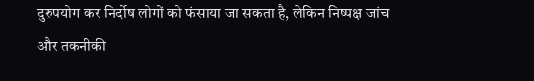दुरुपयोग कर निर्दोष लोगों को फंसाया जा सकता है, लेकिन निष्पक्ष जांच और तकनीकी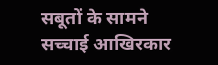सबूतों के सामने सच्चाई आखिरकार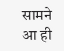सामने आ ही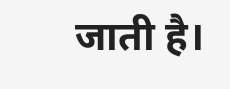जाती है।